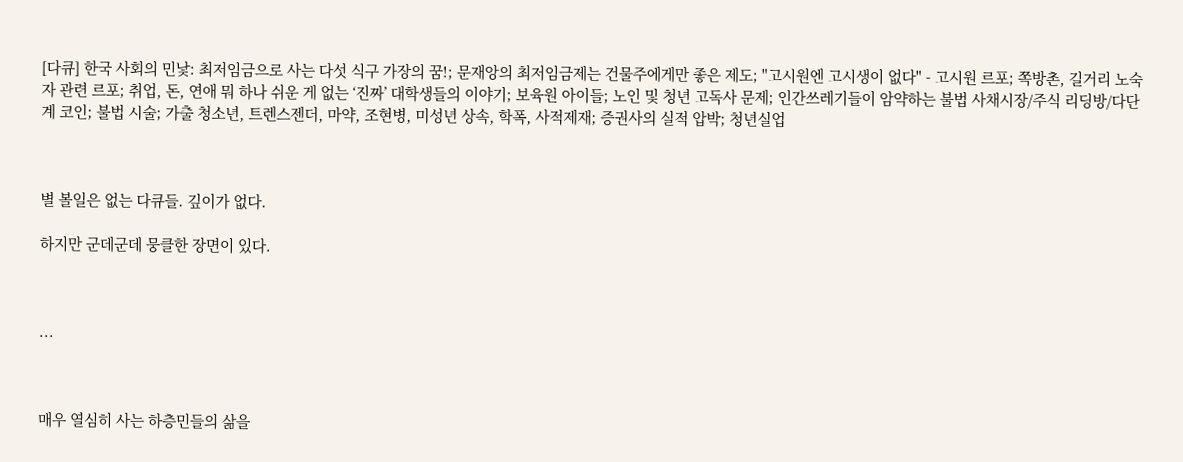[다큐] 한국 사회의 민낯: 최저임금으로 사는 다섯 식구 가장의 꿈!; 문재앙의 최저임금제는 건물주에게만 좋은 제도; "고시원엔 고시생이 없다" - 고시원 르포; 쪽방촌, 길거리 노숙자 관련 르포; 취업, 돈, 연애 뭐 하나 쉬운 게 없는 ‘진짜’ 대학생들의 이야기; 보육원 아이들; 노인 및 청년 고독사 문제; 인간쓰레기들이 암약하는 불법 사채시장/주식 리딩방/다단계 코인; 불법 시술; 가출 청소년, 트렌스젠더, 마약, 조현병, 미성년 상속, 학폭, 사적제재; 증권사의 실적 압박; 청년실업



별 볼일은 없는 다큐들. 깊이가 없다.

하지만 군데군데 뭉클한 장면이 있다.



...



매우 열심히 사는 하층민들의 삶을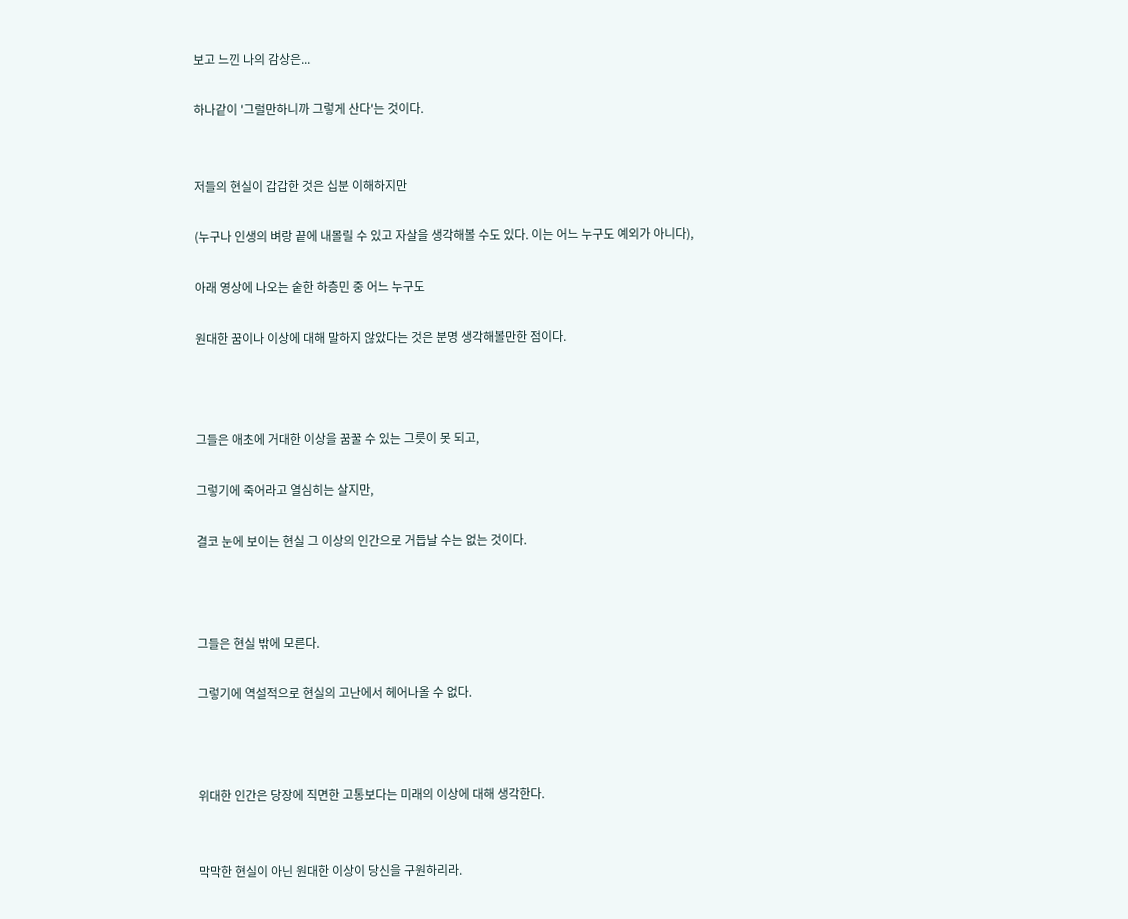보고 느낀 나의 감상은...

하나같이 '그럴만하니까 그렇게 산다'는 것이다.


저들의 현실이 갑갑한 것은 십분 이해하지만

(누구나 인생의 벼랑 끝에 내몰릴 수 있고 자살을 생각해볼 수도 있다. 이는 어느 누구도 예외가 아니다),

아래 영상에 나오는 숱한 하층민 중 어느 누구도

원대한 꿈이나 이상에 대해 말하지 않았다는 것은 분명 생각해볼만한 점이다.



그들은 애초에 거대한 이상을 꿈꿀 수 있는 그릇이 못 되고,

그렇기에 죽어라고 열심히는 살지만,

결코 눈에 보이는 현실 그 이상의 인간으로 거듭날 수는 없는 것이다.



그들은 현실 밖에 모른다.

그렇기에 역설적으로 현실의 고난에서 헤어나올 수 없다.



위대한 인간은 당장에 직면한 고통보다는 미래의 이상에 대해 생각한다.


막막한 현실이 아닌 원대한 이상이 당신을 구원하리라.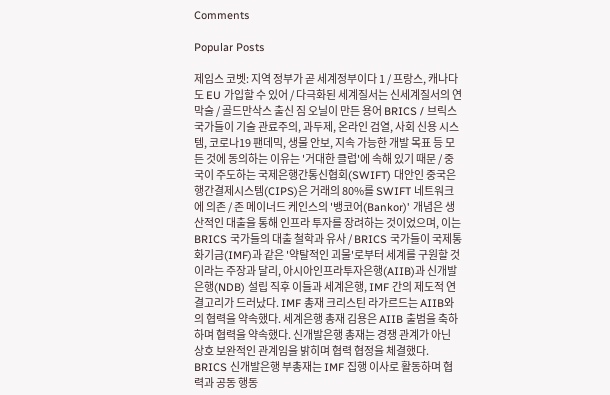Comments

Popular Posts

제임스 코벳: 지역 정부가 곧 세계정부이다 1 / 프랑스, 캐나다도 EU 가입할 수 있어 / 다극화된 세계질서는 신세계질서의 연막술 / 골드만삭스 출신 짐 오닐이 만든 용어 BRICS / 브릭스 국가들이 기술 관료주의, 과두제, 온라인 검열, 사회 신용 시스템, 코로나19 팬데믹, 생물 안보, 지속 가능한 개발 목표 등 모든 것에 동의하는 이유는 '거대한 클럽'에 속해 있기 때문 / 중국이 주도하는 국제은행간통신협회(SWIFT) 대안인 중국은행간결제시스템(CIPS)은 거래의 80%를 SWIFT 네트워크에 의존 / 존 메이너드 케인스의 '뱅코어(Bankor)' 개념은 생산적인 대출을 통해 인프라 투자를 장려하는 것이었으며, 이는 BRICS 국가들의 대출 철학과 유사 / BRICS 국가들이 국제통화기금(IMF)과 같은 '약탈적인 괴물'로부터 세계를 구원할 것이라는 주장과 달리, 아시아인프라투자은행(AIIB)과 신개발은행(NDB) 설립 직후 이들과 세계은행, IMF 간의 제도적 연결고리가 드러났다. IMF 총재 크리스틴 라가르드는 AIIB와의 협력을 약속했다. 세계은행 총재 김용은 AIIB 출범을 축하하며 협력을 약속했다. 신개발은행 총재는 경쟁 관계가 아닌 상호 보완적인 관계임을 밝히며 협력 협정을 체결했다. BRICS 신개발은행 부총재는 IMF 집행 이사로 활동하며 협력과 공동 행동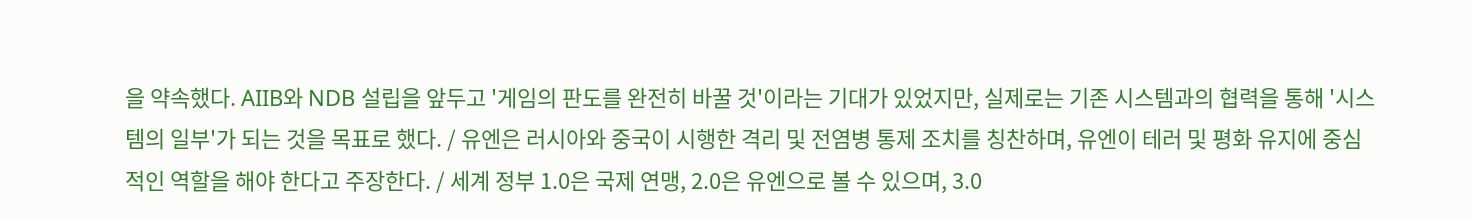을 약속했다. AIIB와 NDB 설립을 앞두고 '게임의 판도를 완전히 바꿀 것'이라는 기대가 있었지만, 실제로는 기존 시스템과의 협력을 통해 '시스템의 일부'가 되는 것을 목표로 했다. / 유엔은 러시아와 중국이 시행한 격리 및 전염병 통제 조치를 칭찬하며, 유엔이 테러 및 평화 유지에 중심적인 역할을 해야 한다고 주장한다. / 세계 정부 1.0은 국제 연맹, 2.0은 유엔으로 볼 수 있으며, 3.0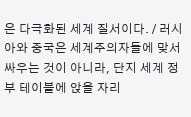은 다극화된 세계 질서이다. / 러시아와 중국은 세계주의자들에 맞서 싸우는 것이 아니라, 단지 세계 정부 테이블에 앉을 자리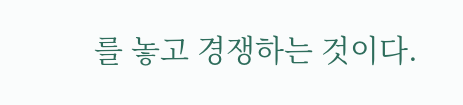를 놓고 경쟁하는 것이다.